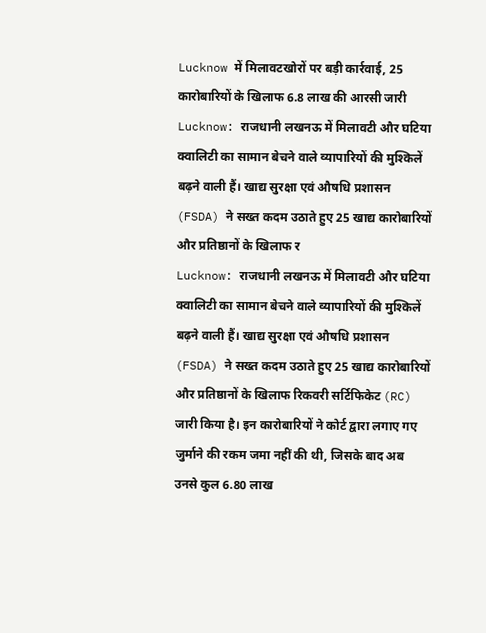Lucknow में मिलावटखोरों पर बड़ी कार्रवाई, 25 कारोबारियों के खिलाफ 6.8 लाख की आरसी जारी
Lucknow: राजधानी लखनऊ में मिलावटी और घटिया क्वालिटी का सामान बेचने वाले व्यापारियों की मुश्किलें बढ़ने वाली हैं। खाद्य सुरक्षा एवं औषधि प्रशासन (FSDA) ने सख्त कदम उठाते हुए 25 खाद्य कारोबारियों और प्रतिष्ठानों के खिलाफ र
Lucknow: राजधानी लखनऊ में मिलावटी और घटिया क्वालिटी का सामान बेचने वाले व्यापारियों की मुश्किलें बढ़ने वाली हैं। खाद्य सुरक्षा एवं औषधि प्रशासन (FSDA) ने सख्त कदम उठाते हुए 25 खाद्य कारोबारियों और प्रतिष्ठानों के खिलाफ रिकवरी सर्टिफिकेट (RC) जारी किया है। इन कारोबारियों ने कोर्ट द्वारा लगाए गए जुर्माने की रकम जमा नहीं की थी, जिसके बाद अब उनसे कुल 6.80 लाख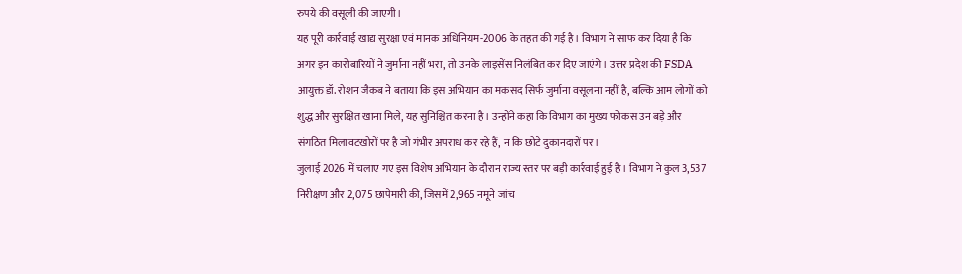रुपये की वसूली की जाएगी।
यह पूरी कार्रवाई खाद्य सुरक्षा एवं मानक अधिनियम-2006 के तहत की गई है। विभाग ने साफ कर दिया है कि अगर इन कारोबारियों ने जुर्माना नहीं भरा, तो उनके लाइसेंस निलंबित कर दिए जाएंगे। उत्तर प्रदेश की FSDA आयुक्त डॉ. रोशन जैकब ने बताया कि इस अभियान का मकसद सिर्फ जुर्माना वसूलना नहीं है, बल्कि आम लोगों को शुद्ध और सुरक्षित खाना मिले, यह सुनिश्चित करना है। उन्होंने कहा कि विभाग का मुख्य फोकस उन बड़े और संगठित मिलावटखोरों पर है जो गंभीर अपराध कर रहे हैं, न कि छोटे दुकानदारों पर।
जुलाई 2026 में चलाए गए इस विशेष अभियान के दौरान राज्य स्तर पर बड़ी कार्रवाई हुई है। विभाग ने कुल 3,537 निरीक्षण और 2,075 छापेमारी की, जिसमें 2,965 नमूने जांच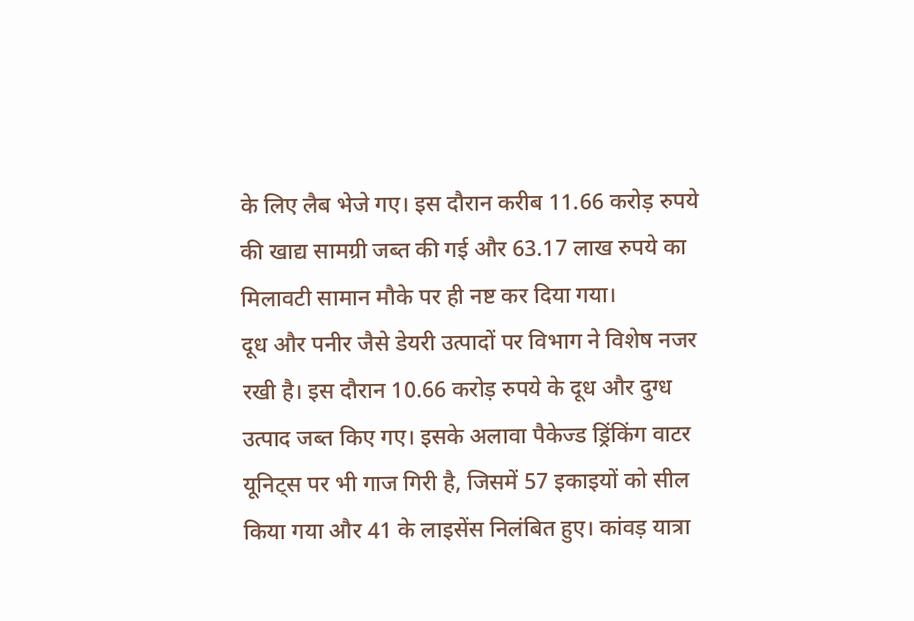के लिए लैब भेजे गए। इस दौरान करीब 11.66 करोड़ रुपये की खाद्य सामग्री जब्त की गई और 63.17 लाख रुपये का मिलावटी सामान मौके पर ही नष्ट कर दिया गया।
दूध और पनीर जैसे डेयरी उत्पादों पर विभाग ने विशेष नजर रखी है। इस दौरान 10.66 करोड़ रुपये के दूध और दुग्ध उत्पाद जब्त किए गए। इसके अलावा पैकेज्ड ड्रिंकिंग वाटर यूनिट्स पर भी गाज गिरी है, जिसमें 57 इकाइयों को सील किया गया और 41 के लाइसेंस निलंबित हुए। कांवड़ यात्रा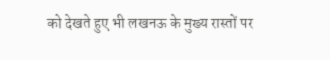को देखते हुए भी लखनऊ के मुख्य रास्तों पर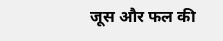जूस और फल की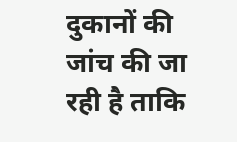दुकानों की जांच की जा रही है ताकि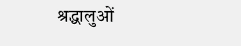श्रद्धालुओं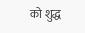को शुद्ध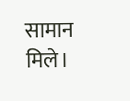सामान मिले।